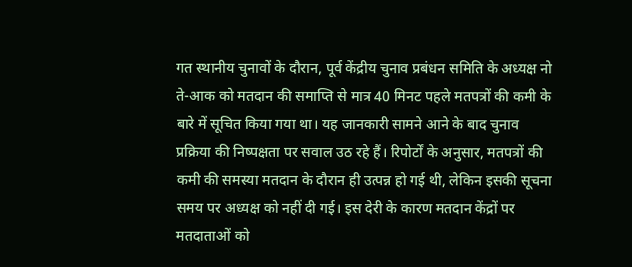गत स्थानीय चुनावों के दौरान, पूर्व केंद्रीय चुनाव प्रबंधन समिति के अध्यक्ष नो ते-आक को मतदान की समाप्ति से मात्र 40 मिनट पहले मतपत्रों की कमी के बारे में सूचित किया गया था। यह जानकारी सामने आने के बाद चुनाव प्रक्रिया की निष्पक्षता पर सवाल उठ रहे हैं। रिपोर्टों के अनुसार, मतपत्रों की कमी की समस्या मतदान के दौरान ही उत्पन्न हो गई थी, लेकिन इसकी सूचना समय पर अध्यक्ष को नहीं दी गई। इस देरी के कारण मतदान केंद्रों पर मतदाताओं को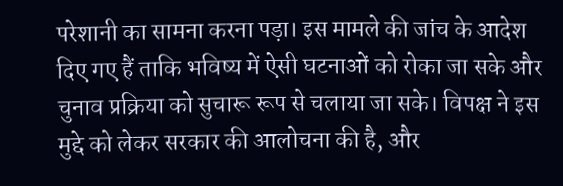परेशानी का सामना करना पड़ा। इस मामले की जांच के आदेश दिए गए हैं ताकि भविष्य में ऐसी घटनाओं को रोका जा सके और चुनाव प्रक्रिया को सुचारू रूप से चलाया जा सके। विपक्ष ने इस मुद्दे को लेकर सरकार की आलोचना की है, और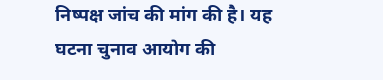निष्पक्ष जांच की मांग की है। यह घटना चुनाव आयोग की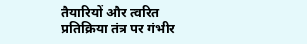तैयारियों और त्वरित प्रतिक्रिया तंत्र पर गंभीर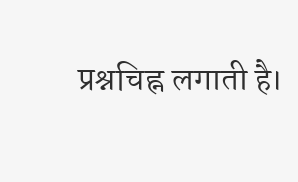प्रश्नचिह्न लगाती है।